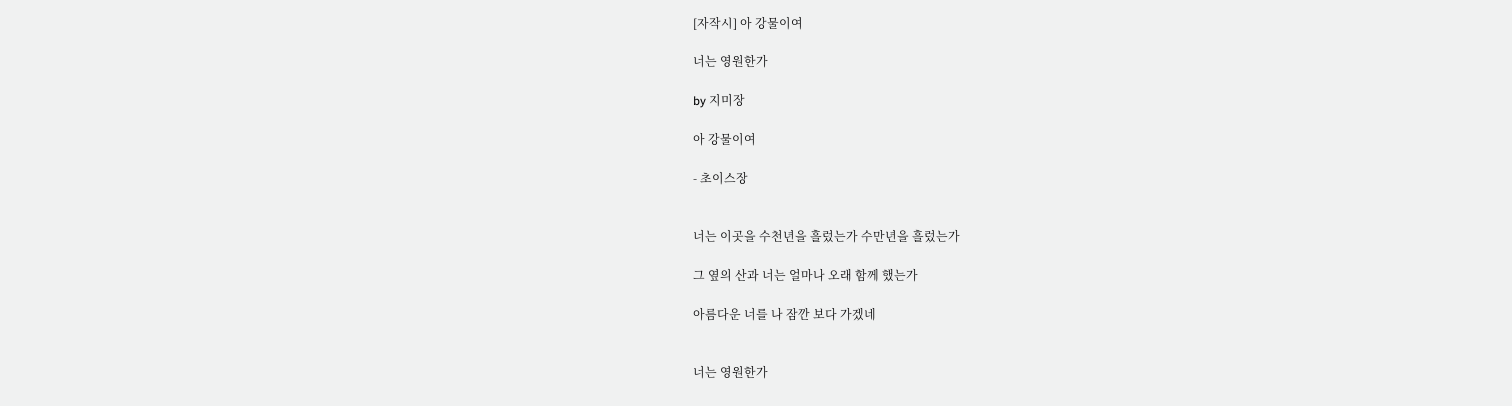[자작시] 아 강물이여

너는 영원한가

by 지미장

아 강물이여

- 초이스장


너는 이곳을 수천년을 흘렀는가 수만년을 흘렀는가

그 옆의 산과 너는 얼마나 오래 함께 했는가

아름다운 너를 나 잠깐 보다 가겠네


너는 영원한가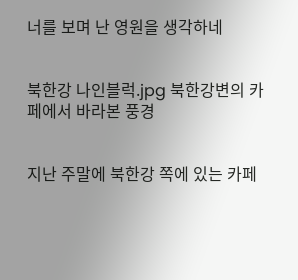너를 보며 난 영원을 생각하네


북한강 나인블럭.jpg 북한강변의 카페에서 바라본 풍경


지난 주말에 북한강 쪽에 있는 카페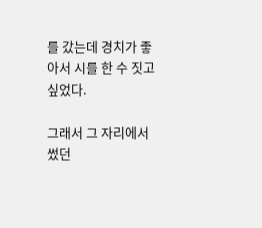를 갔는데 경치가 좋아서 시를 한 수 짓고 싶었다.

그래서 그 자리에서 썼던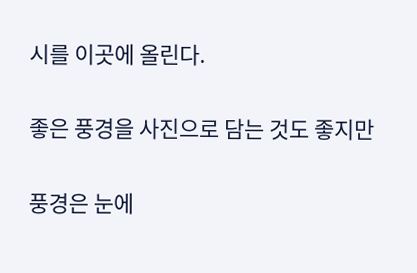시를 이곳에 올린다.

좋은 풍경을 사진으로 담는 것도 좋지만

풍경은 눈에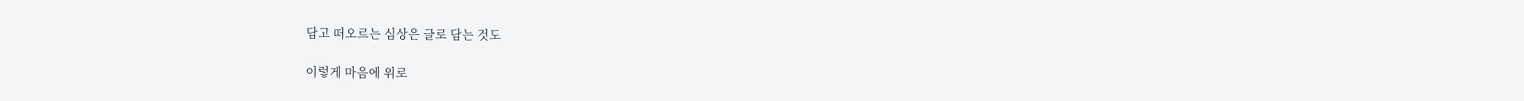담고 떠오르는 심상은 글로 담는 것도

이렇게 마음에 위로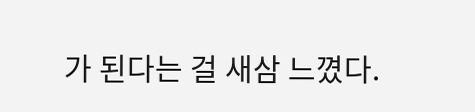가 된다는 걸 새삼 느꼈다.